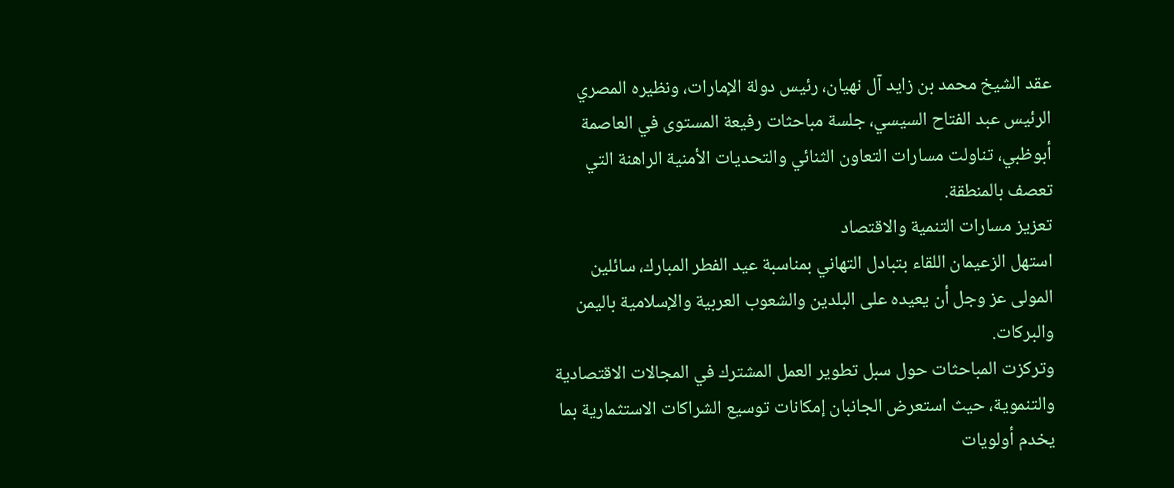عقد الشيخ محمد بن زايد آل نهيان، رئيس دولة الإمارات، ونظيره المصري الرئيس عبد الفتاح السيسي، جلسة مباحثات رفيعة المستوى في العاصمة أبوظبي، تناولت مسارات التعاون الثنائي والتحديات الأمنية الراهنة التي تعصف بالمنطقة.
تعزيز مسارات التنمية والاقتصاد
استهل الزعيمان اللقاء بتبادل التهاني بمناسبة عيد الفطر المبارك، سائلين المولى عز وجل أن يعيده على البلدين والشعوب العربية والإسلامية باليمن والبركات.
وتركزت المباحثات حول سبل تطوير العمل المشترك في المجالات الاقتصادية والتنموية، حيث استعرض الجانبان إمكانات توسيع الشراكات الاستثمارية بما يخدم أولويات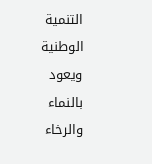التنمية الوطنية ويعود بالنماء والرخاء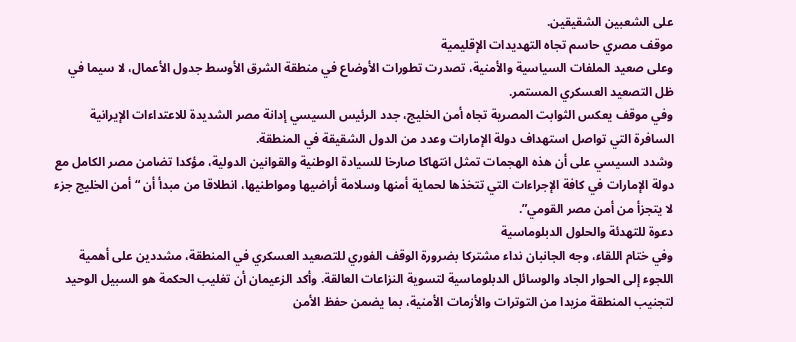على الشعبين الشقيقين.
موقف مصري حاسم تجاه التهديدات الإقليمية
وعلى صعيد الملفات السياسية والأمنية، تصدرت تطورات الأوضاع في منطقة الشرق الأوسط جدول الأعمال، لا سيما في ظل التصعيد العسكري المستمر.
وفي موقف يعكس الثوابت المصرية تجاه أمن الخليج، جدد الرئيس السيسي إدانة مصر الشديدة للاعتداءات الإيرانية السافرة التي تواصل استهداف دولة الإمارات وعدد من الدول الشقيقة في المنطقة.
وشدد السيسي على أن هذه الهجمات تمثل انتهاكا صارخا للسيادة الوطنية والقوانين الدولية، مؤكدا تضامن مصر الكامل مع دولة الإمارات في كافة الإجراءات التي تتخذها لحماية أمنها وسلامة أراضيها ومواطنيها، انطلاقا من مبدأ أن “أمن الخليج جزء لا يتجزأ من أمن مصر القومي”.
دعوة للتهدئة والحلول الدبلوماسية
وفي ختام اللقاء، وجه الجانبان نداء مشتركا بضرورة الوقف الفوري للتصعيد العسكري في المنطقة، مشددين على أهمية اللجوء إلى الحوار الجاد والوسائل الدبلوماسية لتسوية النزاعات العالقة. وأكد الزعيمان أن تغليب الحكمة هو السبيل الوحيد لتجنيب المنطقة مزيدا من التوترات والأزمات الأمنية، بما يضمن حفظ الأمن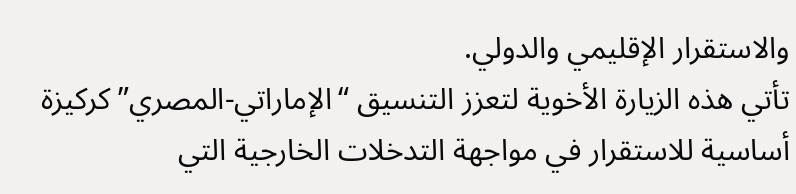والاستقرار الإقليمي والدولي.
تأتي هذه الزيارة الأخوية لتعزز التنسيق “الإماراتي-المصري” كركيزة أساسية للاستقرار في مواجهة التدخلات الخارجية التي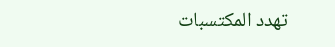تهدد المكتسبات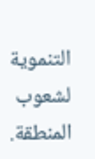التنموية لشعوب المنطقة.